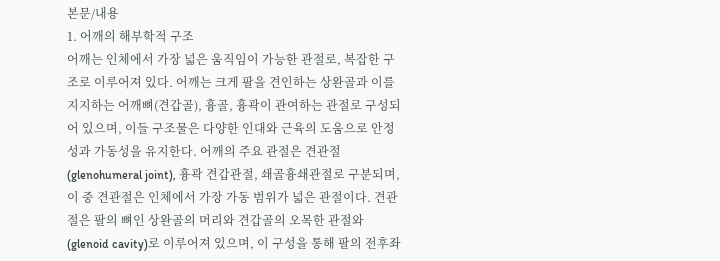본문/내용
1. 어깨의 해부학적 구조
어깨는 인체에서 가장 넓은 움직임이 가능한 관절로, 복잡한 구조로 이루어져 있다. 어깨는 크게 팔을 견인하는 상완골과 이를 지지하는 어깨뼈(견갑골), 흉골, 흉곽이 관여하는 관절로 구성되어 있으며, 이들 구조물은 다양한 인대와 근육의 도움으로 안정성과 가동성을 유지한다. 어깨의 주요 관절은 견관절(glenohumeral joint), 흉곽 견갑관절, 쇄골흉쇄관절로 구분되며, 이 중 견관절은 인체에서 가장 가동 범위가 넓은 관절이다. 견관절은 팔의 뼈인 상완골의 머리와 견갑골의 오목한 관절와(glenoid cavity)로 이루어져 있으며, 이 구성을 통해 팔의 전후좌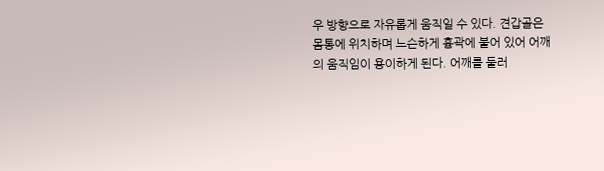우 방향으로 자유롭게 움직일 수 있다. 견갑골은 몸통에 위치하며 느슨하게 흉곽에 붙어 있어 어깨의 움직임이 용이하게 된다. 어깨를 둘러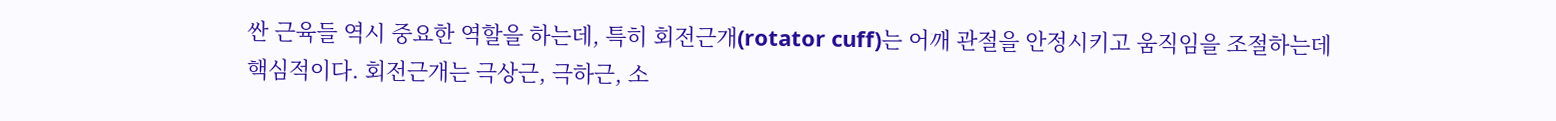싼 근육들 역시 중요한 역할을 하는데, 특히 회전근개(rotator cuff)는 어깨 관절을 안정시키고 움직임을 조절하는데 핵심적이다. 회전근개는 극상근, 극하근, 소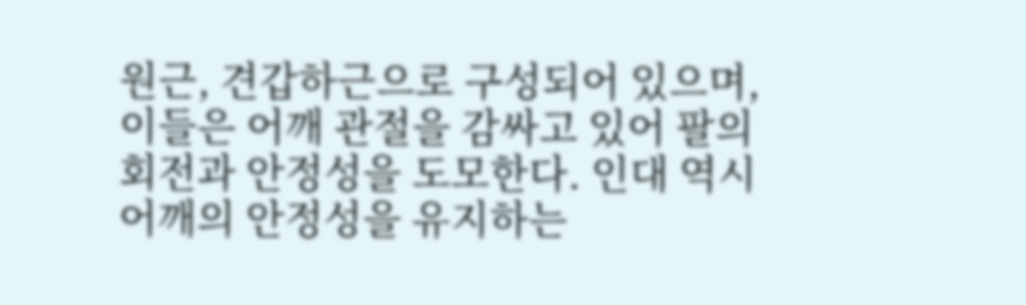원근, 견갑하근으로 구성되어 있으며, 이들은 어깨 관절을 감싸고 있어 팔의 회전과 안정성을 도모한다. 인대 역시 어깨의 안정성을 유지하는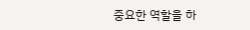중요한 역할을 하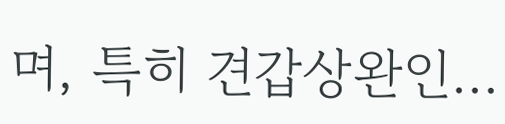며, 특히 견갑상완인…